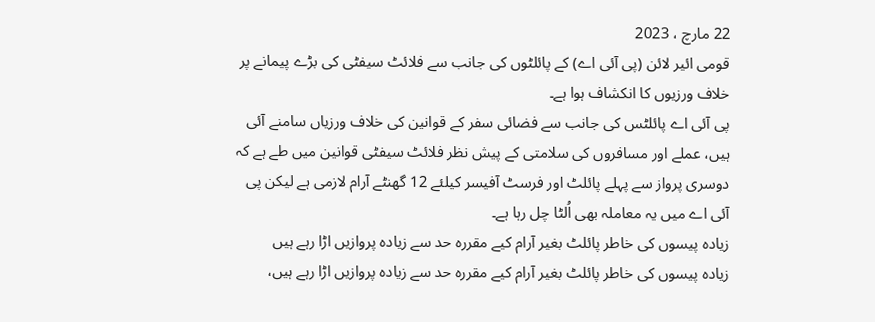22 مارچ ، 2023
قومی ائیر لائن (پی آئی اے) کے پائلٹوں کی جانب سے فلائٹ سیفٹی کی بڑے پیمانے پر خلاف ورزیوں کا انکشاف ہوا ہے۔
پی آئی اے پائلٹس کی جانب سے فضائی سفر کے قوانین کی خلاف ورزیاں سامنے آئی ہیں، عملے اور مسافروں کی سلامتی کے پیش نظر فلائٹ سیفٹی قوانین میں طے ہے کہ دوسری پرواز سے پہلے پائلٹ اور فرسٹ آفیسر کیلئے 12 گھنٹے آرام لازمی ہے لیکن پی آئی اے میں یہ معاملہ بھی اُلٹا چل رہا ہے۔
زیادہ پیسوں کی خاطر پائلٹ بغیر آرام کیے مقررہ حد سے زیادہ پروازیں اڑا رہے ہیں
زیادہ پیسوں کی خاطر پائلٹ بغیر آرام کیے مقررہ حد سے زیادہ پروازیں اڑا رہے ہیں،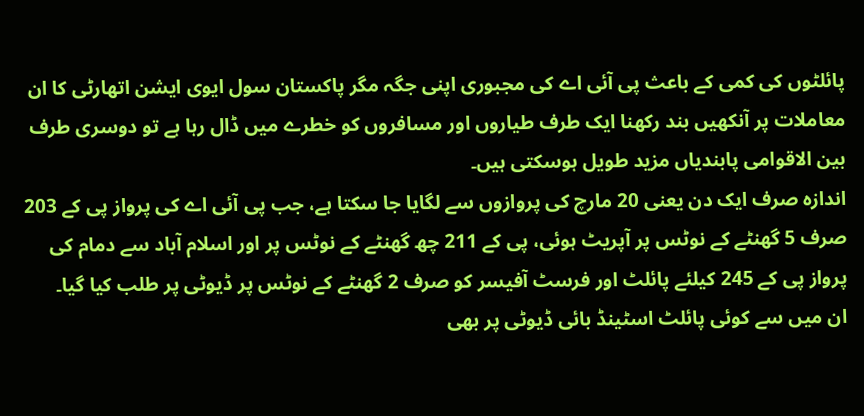پائلٹوں کی کمی کے باعث پی آئی اے کی مجبوری اپنی جگہ مگر پاکستان سول ایوی ایشن اتھارٹی کا ان معاملات پر آنکھیں بند رکھنا ایک طرف طیاروں اور مسافروں کو خطرے میں ڈال رہا ہے تو دوسری طرف بین الاقوامی پابندیاں مزید طویل ہوسکتی ہیں۔
اندازہ صرف ایک دن یعنی 20 مارچ کی پروازوں سے لگایا جا سکتا ہے، جب پی آئی اے کی پرواز پی کے 203 صرف 5 گھنٹے کے نوٹس پر آپریٹ ہوئی، پی کے 211 چھ گھنٹے کے نوٹس پر اور اسلام آباد سے دمام کی پرواز پی کے 245 کیلئے پائلٹ اور فرسٹ آفیسر کو صرف 2 گھنٹے کے نوٹس پر ڈیوٹی پر طلب کیا گیا۔
ان میں سے کوئی پائلٹ اسٹینڈ بائی ڈیوٹی پر بھی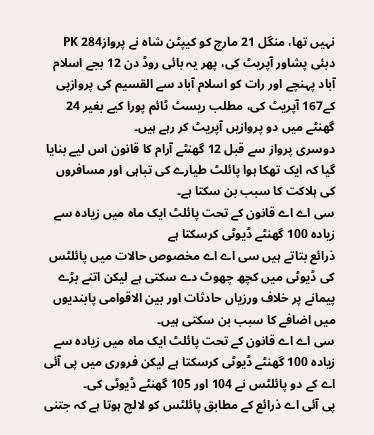نہیں تھا، منگل 21 مارچ کو کیپٹن شاہ نے پروازPK 284 دبئی پشاور آپریٹ کی، پھر یہ بائی روڈ دن 12 بجے اسلام آباد پہنچے اور رات کو اسلام آباد سے القسیم کی پروازپی کے167 آپریٹ کی، مطلب ریسٹ ٹائم پورا کیے بغیر 24 گھنٹے میں دو پروازیں آپریٹ کر رہے ہیں۔
دوسری پرواز سے قبل 12 گھنٹے آرام کا قانون اس لیے بنایا گیا کہ ایک تھکا ہوا پائلٹ طیارے کی تباہی اور مسافروں کی ہلاکت کا سبب بن سکتا ہے۔
سی اے اے قانون کے تحت پائلٹ ایک ماہ میں زیادہ سے زیادہ 100 گھنٹے ڈیوٹی کرسکتا ہے
ذرائع بتاتے ہیں سی اے اے مخصوص حالات میں پائلٹس کی ڈیوٹی میں کچھ چھوٹ دے سکتی ہے لیکن اتنے بڑے پیمانے پر خلاف ورزیاں حادثات اور بین الاقوامی پابندیوں میں اضافے کا سبب بن سکتی ہیں۔
سی اے اے قانون کے تحت پائلٹ ایک ماہ میں زیادہ سے زیادہ 100 گھنٹے ڈیوٹی کرسکتا ہے لیکن فروری میں پی آئی اے کے دو پائلٹس نے 104 اور 105 گھنٹے ڈیوٹی کی۔
پی آئی اے ذرائع کے مطابق پائلٹس کو لالچ ہوتا ہے کہ جتنی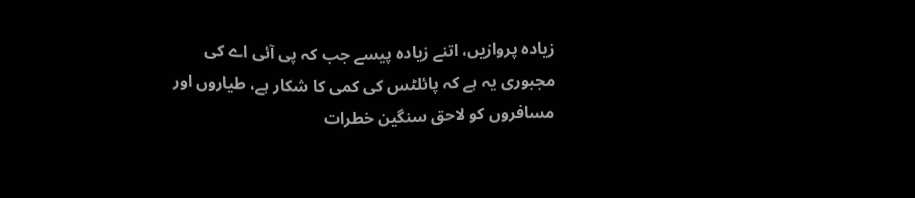زیادہ پروازیں، اتنے زیادہ پیسے جب کہ پی آئی اے کی مجبوری یہ ہے کہ پائلٹس کی کمی کا شکار ہے، طیاروں اور مسافروں کو لاحق سنگین خطرات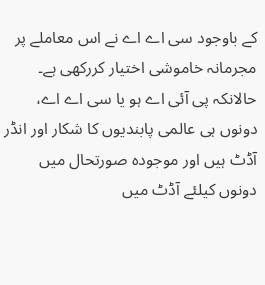کے باوجود سی اے اے نے اس معاملے پر مجرمانہ خاموشی اختیار کررکھی ہے۔
حالانکہ پی آئی اے ہو یا سی اے اے، دونوں ہی عالمی پابندیوں کا شکار اور انڈر آڈٹ ہیں اور موجودہ صورتحال میں دونوں کیلئے آڈٹ میں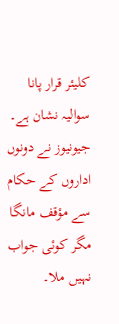کلیئر قرار پانا سوالیہ نشان ہے۔
جیونیوز نے دونوں اداروں کے حکام سے مؤقف مانگا مگر کوئی جواب نہیں ملا۔